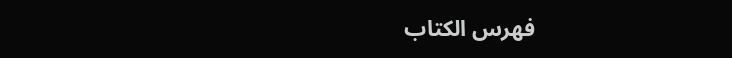فهرس الكتاب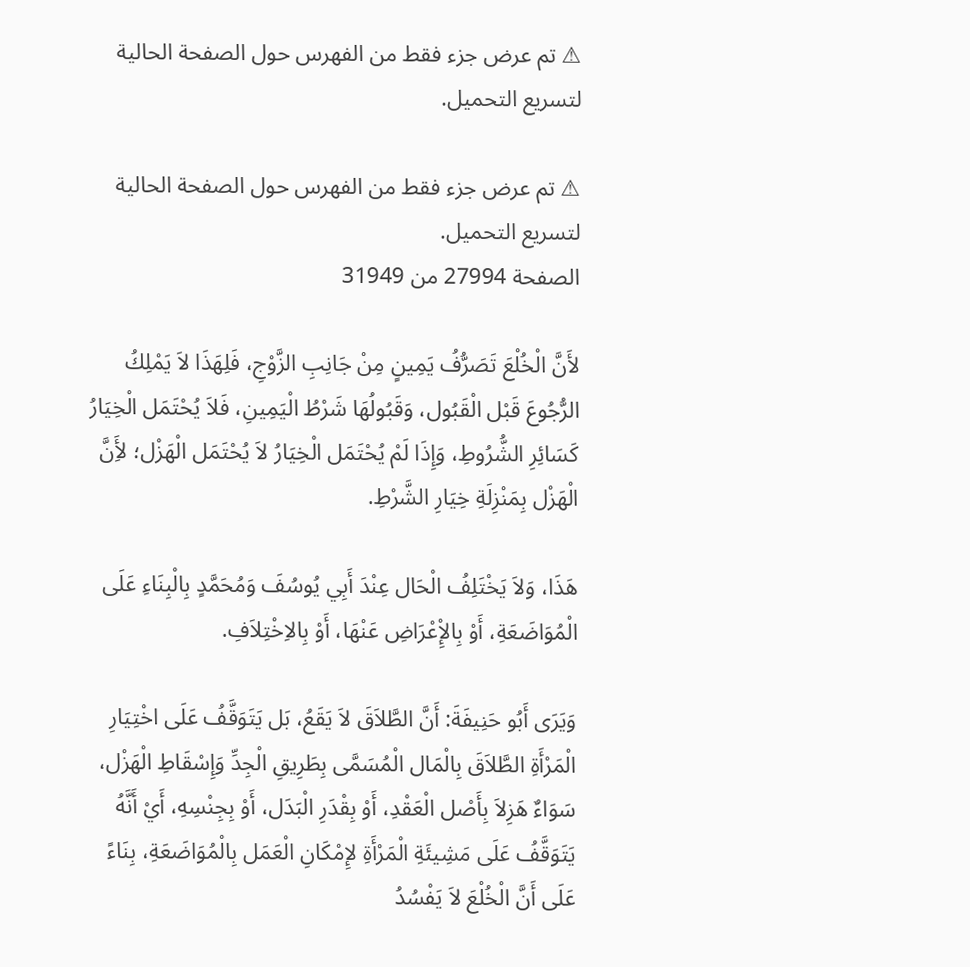⚠ تم عرض جزء فقط من الفهرس حول الصفحة الحالية لتسريع التحميل.

⚠ تم عرض جزء فقط من الفهرس حول الصفحة الحالية لتسريع التحميل.
الصفحة 27994 من 31949

لأَنَّ الْخُلْعَ تَصَرُّفُ يَمِينٍ مِنْ جَانِبِ الزَّوْجِ، فَلِهَذَا لاَ يَمْلِكُ الرُّجُوعَ قَبْل الْقَبُول، وَقَبُولُهَا شَرْطُ الْيَمِينِ، فَلاَ يُحْتَمَل الْخِيَارُ كَسَائِرِ الشُّرُوطِ، وَإِذَا لَمْ يُحْتَمَل الْخِيَارُ لاَ يُحْتَمَل الْهَزْل؛ لأَِنَّ الْهَزْل بِمَنْزِلَةِ خِيَارِ الشَّرْطِ.

هَذَا، وَلاَ يَخْتَلِفُ الْحَال عِنْدَ أَبِي يُوسُفَ وَمُحَمَّدٍ بِالْبِنَاءِ عَلَى الْمُوَاضَعَةِ، أَوْ بِالإِْعْرَاضِ عَنْهَا، أَوْ بِالاِخْتِلاَفِ.

وَيَرَى أَبُو حَنِيفَةَ: أَنَّ الطَّلاَقَ لاَ يَقَعُ، بَل يَتَوَقَّفُ عَلَى اخْتِيَارِ الْمَرْأَةِ الطَّلاَقَ بِالْمَال الْمُسَمَّى بِطَرِيقِ الْجِدِّ وَإِسْقَاطِ الْهَزْل، سَوَاءٌ هَزِلاَ بِأَصْل الْعَقْدِ، أَوْ بِقْدَرِ الْبَدَل، أَوْ بِجِنْسِهِ، أَيْ أَنَّهُ يَتَوَقَّفُ عَلَى مَشِيئَةِ الْمَرْأَةِ لإِمْكَانِ الْعَمَل بِالْمُوَاضَعَةِ، بِنَاءً عَلَى أَنَّ الْخُلْعَ لاَ يَفْسُدُ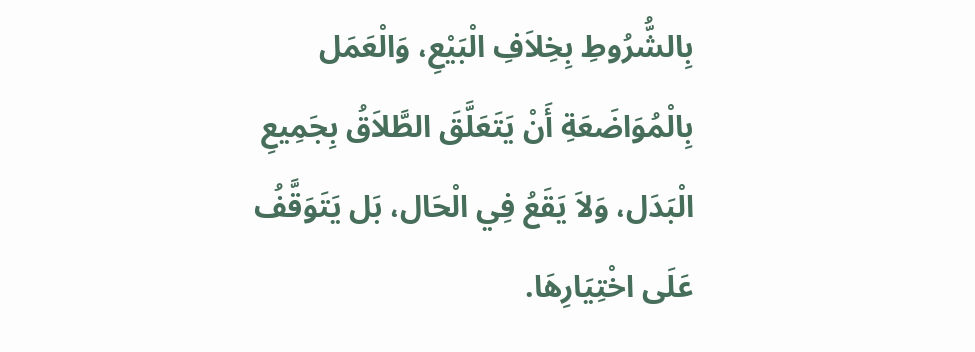بِالشُّرُوطِ بِخِلاَفِ الْبَيْعِ، وَالْعَمَل بِالْمُوَاضَعَةِ أَنْ يَتَعَلَّقَ الطَّلاَقُ بِجَمِيعِ الْبَدَل، وَلاَ يَقَعُ فِي الْحَال، بَل يَتَوَقَّفُ عَلَى اخْتِيَارِهَا.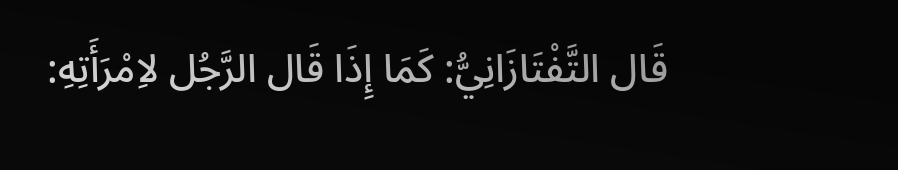قَال التَّفْتَازَانِيُّ: كَمَا إِذَا قَال الرَّجُل لاِمْرَأَتِهِ: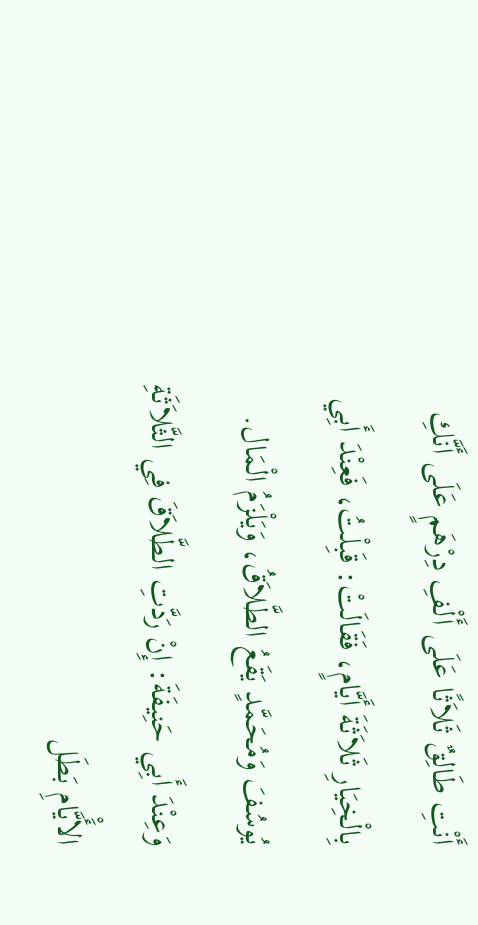أَنْتِ طَالِقٌ ثَلاَثًا عَلَى أَلْفِ دِرْهَمٍ عَلَى أَنَّكِ بِالْخِيَارِ ثَلاَثَةَ أَيَّامٍ، فَقَالَتْ: قَبِلْتُ، فَعِنْدَ أَبِي يُوسُفَ وَمُحَمَّدٍ يَقَعُ الطَّلاَقُ، وَيَلْزَمُ الْمَال. وَعِنْدَ أَبِي حَنِيفَةَ: إِنْ رَدَّتِ الطَّلاَقَ فِي الثَّلاَثَةِ الأَْيَّامِ بَطَل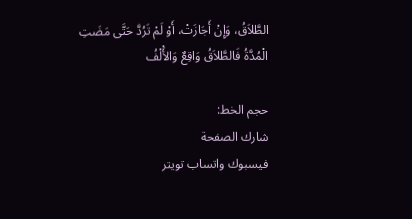الطَّلاَقُ، وَإِنْ أَجَازَتْ، أَوْ لَمْ تَرُدَّ حَتَّى مَضَتِ الْمُدَّةُ فَالطَّلاَقُ وَاقِعٌ وَالأَْلْفُ

حجم الخط:
شارك الصفحة
فيسبوك واتساب تويتر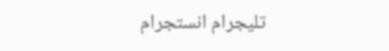تليجرام انستجرام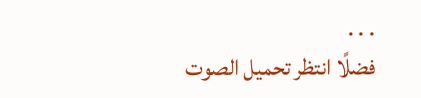. . .
فضلًا انتظر تحميل الصوت